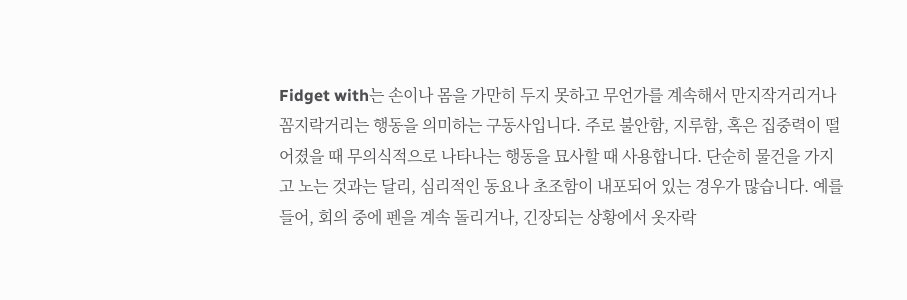Fidget with는 손이나 몸을 가만히 두지 못하고 무언가를 계속해서 만지작거리거나 꼼지락거리는 행동을 의미하는 구동사입니다. 주로 불안함, 지루함, 혹은 집중력이 떨어졌을 때 무의식적으로 나타나는 행동을 묘사할 때 사용합니다. 단순히 물건을 가지고 노는 것과는 달리, 심리적인 동요나 초조함이 내포되어 있는 경우가 많습니다. 예를 들어, 회의 중에 펜을 계속 돌리거나, 긴장되는 상황에서 옷자락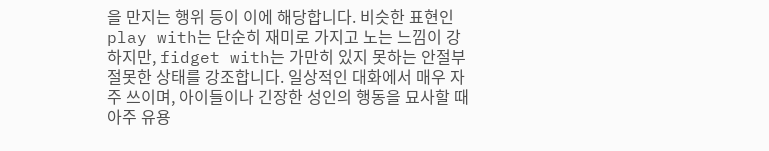을 만지는 행위 등이 이에 해당합니다. 비슷한 표현인 play with는 단순히 재미로 가지고 노는 느낌이 강하지만, fidget with는 가만히 있지 못하는 안절부절못한 상태를 강조합니다. 일상적인 대화에서 매우 자주 쓰이며, 아이들이나 긴장한 성인의 행동을 묘사할 때 아주 유용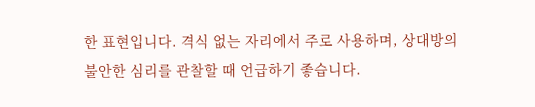한 표현입니다. 격식 없는 자리에서 주로 사용하며, 상대방의 불안한 심리를 관찰할 때 언급하기 좋습니다.